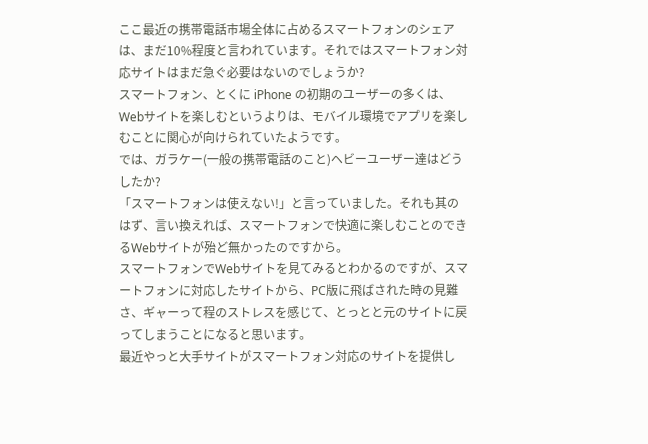ここ最近の携帯電話市場全体に占めるスマートフォンのシェアは、まだ10%程度と言われています。それではスマートフォン対応サイトはまだ急ぐ必要はないのでしょうか?
スマートフォン、とくに iPhone の初期のユーザーの多くは、Webサイトを楽しむというよりは、モバイル環境でアプリを楽しむことに関心が向けられていたようです。
では、ガラケー(一般の携帯電話のこと)ヘビーユーザー達はどうしたか?
「スマートフォンは使えない!」と言っていました。それも其のはず、言い換えれば、スマートフォンで快適に楽しむことのできるWebサイトが殆ど無かったのですから。
スマートフォンでWebサイトを見てみるとわかるのですが、スマートフォンに対応したサイトから、PC版に飛ばされた時の見難さ、ギャーって程のストレスを感じて、とっとと元のサイトに戻ってしまうことになると思います。
最近やっと大手サイトがスマートフォン対応のサイトを提供し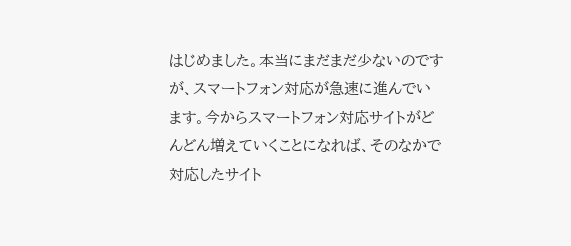はじめました。本当にまだまだ少ないのですが、スマートフォン対応が急速に進んでいます。今からスマートフォン対応サイトがどんどん増えていくことになれば、そのなかで対応したサイト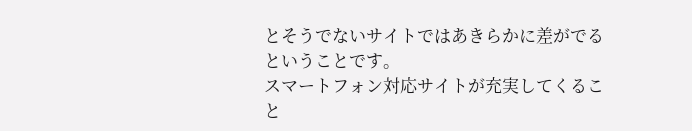とそうでないサイトではあきらかに差がでるということです。
スマートフォン対応サイトが充実してくること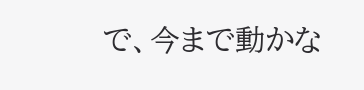で、今まで動かな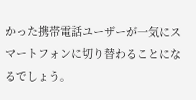かった携帯電話ユーザーが一気にスマートフォンに切り替わることになるでしょう。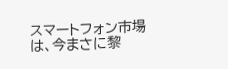スマートフォン市場は、今まさに黎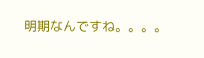明期なんですね。。。。